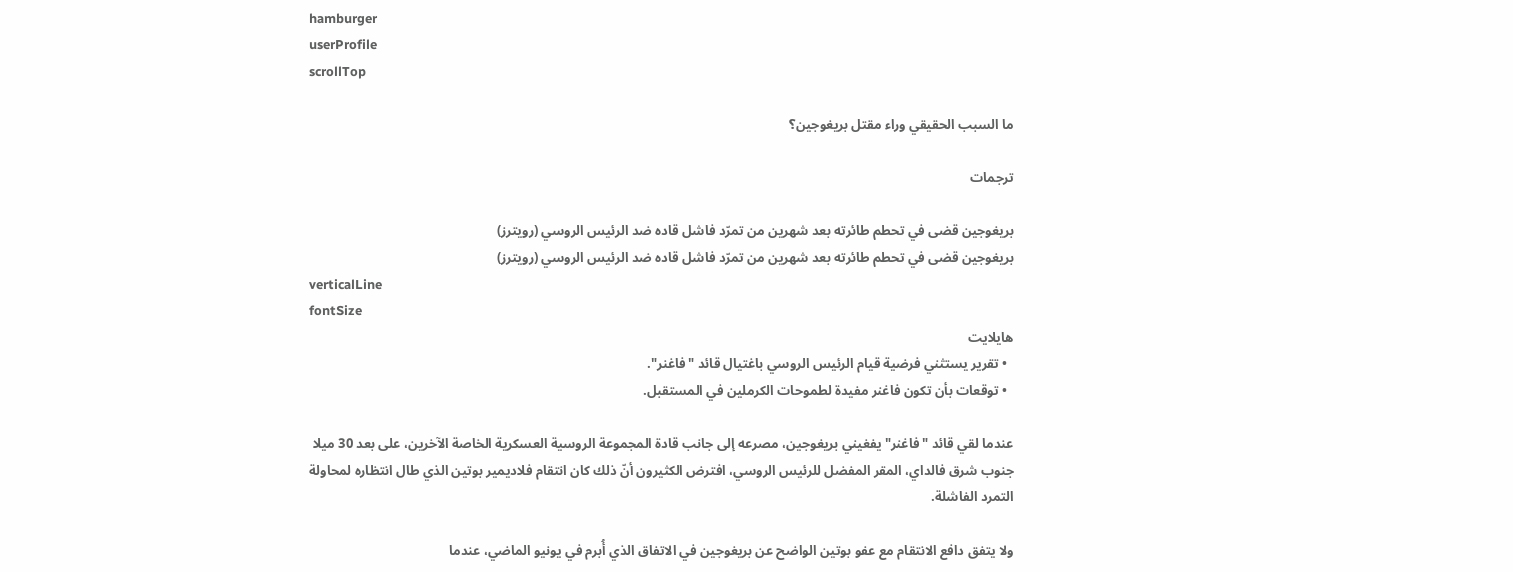hamburger
userProfile
scrollTop

ما السبب الحقيقي وراء مقتل بريغوجين؟

ترجمات

بريغوجين قضى في تحطم طائرته بعد شهرين من تمرّد فاشل قاده ضد الرئيس الروسي (رويترز)
بريغوجين قضى في تحطم طائرته بعد شهرين من تمرّد فاشل قاده ضد الرئيس الروسي (رويترز)
verticalLine
fontSize
هايلايت
  • تقرير يستثني فرضية قيام الرئيس الروسي باغتيال قائد "فاغنر".
  • توقعات بأن تكون فاغنر مفيدة لطموحات الكرملين في المستقبل.

عندما لقي قائد "فاغنر" يفغيني بريغوجين، مصرعه إلى جانب قادة المجموعة الروسية العسكرية الخاصة الآخرين، على بعد 30 ميلا جنوب شرق فالداي، المقر المفضل للرئيس الروسي، افترض الكثيرون أنّ ذلك كان انتقام فلاديمير بوتين الذي طال انتظاره لمحاولة التمرد الفاشلة.

ولا يتفق دافع الانتقام مع عفو بوتين الواضح عن بريغوجين في الاتفاق الذي أُبرم في يونيو الماضي، عندما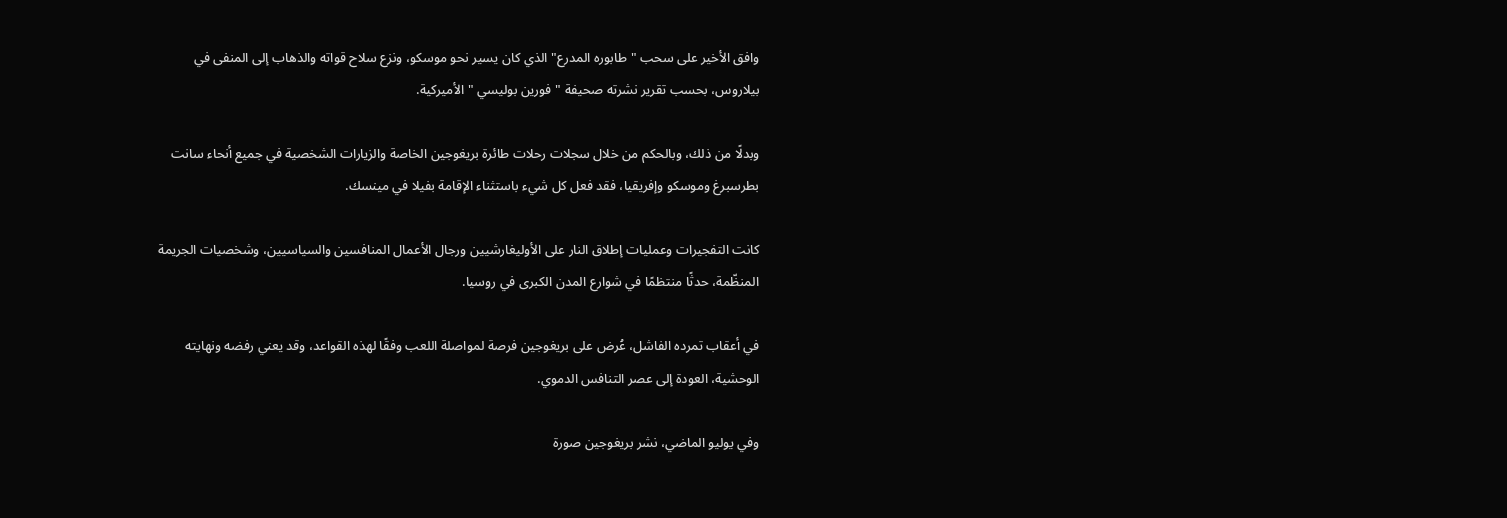وافق الأخير على سحب "طابوره المدرع" الذي كان يسير نحو موسكو، ونزع سلاح قواته والذهاب إلى المنفى في بيلاروس، بحسب تقرير نشرته صحيفة "فورين بوليسي " الأميركية.

وبدلًا من ذلك، وبالحكم من خلال سجلات رحلات طائرة بريغوجين الخاصة والزيارات الشخصية في جميع أنحاء سانت بطرسبرغ وموسكو وإفريقيا، فقد فعل كل شيء باستثناء الإقامة بفيلا في مينسك.

كانت التفجيرات وعمليات إطلاق النار على الأوليغارشيين ورجال الأعمال المنافسين والسياسيين، وشخصيات الجريمة المنظّمة، حدثًا منتظمًا في شوارع المدن الكبرى في روسيا.

في أعقاب تمرده الفاشل، عُرض على بريغوجين فرصة لمواصلة اللعب وفقًا لهذه القواعد، وقد يعني رفضه ونهايته الوحشية، العودة إلى عصر التنافس الدموي.

وفي يوليو الماضي، نشر بريغوجين صورة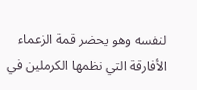لنفسه وهو يحضر قمة الزعماء الأفارقة التي نظمها الكرملين في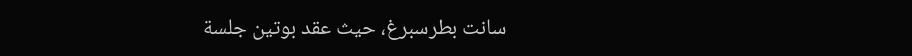سانت بطرسبرغ، حيث عقد بوتين جلسة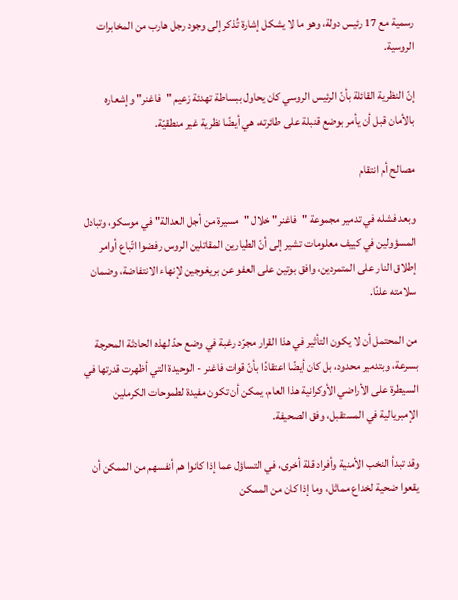رسمية مع 17 رئيس دولة، وهو ما لا يشكل إشارة تُذكر إلى وجود رجل هارب من المخابرات الروسية.

إنّ النظرية القائلة بأنّ الرئيس الروسي كان يحاول ببساطة تهدئة زعيم "فاغنر" وإشعاره بالأمان قبل أن يأمر بوضع قنبلة على طائرته، هي أيضًا نظرية غير منطقيّة.

مصالح أم انتقام

وبعد فشله في تدمير مجموعة "فاغنر" خلال "مسيرة من أجل العدالة" في موسكو، وتبادل المسؤولين في كييف معلومات تشير إلى أنّ الطيارين المقاتلين الروس رفضوا اتّباع أوامر إطلاق النار على المتمردين، وافق بوتين على العفو عن بريغوجين لإنهاء الانتفاضة، وضمان سلامته علنًا.

من المحتمل أن لا يكون التأثير في هذا القرار مجرّد رغبة في وضع حدّ لهذه الحادثة المحرجة بسرعة، وبتدمير محدود، بل كان أيضًا اعتقادًا بأنّ قوات فاغنر - الوحيدة التي أظهرت قدرتها في السيطرة على الأراضي الأوكرانية هذا العام، يمكن أن تكون مفيدة لطموحات الكرملين الإمبريالية في المستقبل، وفق الصحيفة.

وقد تبدأ النخب الأمنية وأفراد قلة أخرى، في التساؤل عما إذا كانوا هم أنفسهم من الممكن أن يقعوا ضحية لخداع مماثل، وما إذا كان من الممكن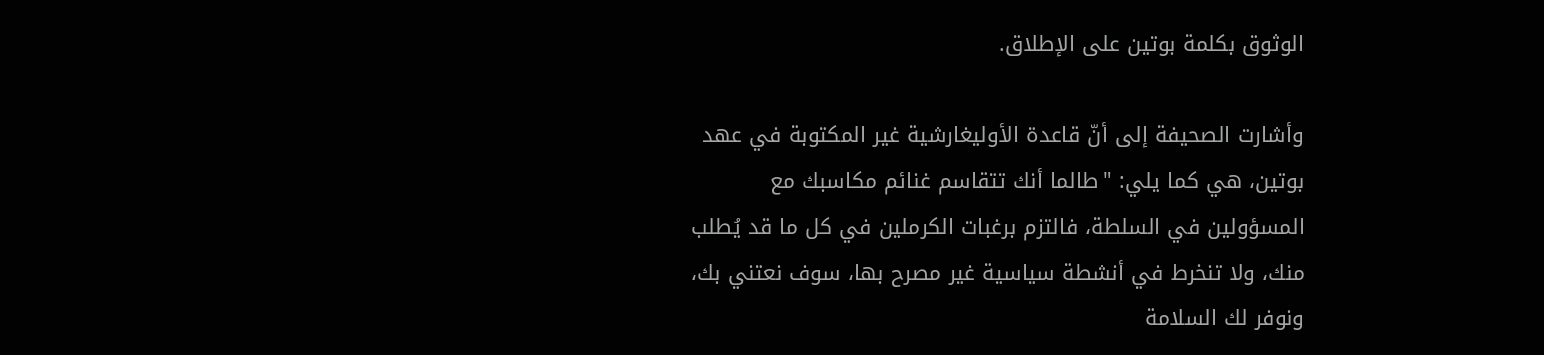الوثوق بكلمة بوتين على الإطلاق.

وأشارت الصحيفة إلى أنّ قاعدة الأوليغارشية غير المكتوبة في عهد بوتين، هي كما يلي: "طالما أنك تتقاسم غنائم مكاسبك مع المسؤولين في السلطة، فالتزم برغبات الكرملين في كل ما قد يُطلب منك، ولا تنخرط في أنشطة سياسية غير مصرح بها، سوف نعتني بك، ونوفر لك السلامة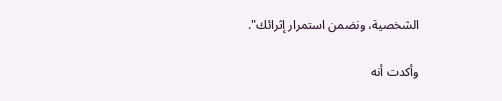الشخصية، ونضمن استمرار إثرائك".

وأكدت أنه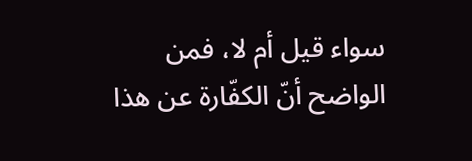سواء قيل أم لا، فمن الواضح أنّ الكفّارة عن هذا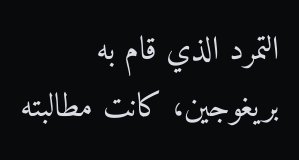التمرد الذي قام به بريغوجين، كانت مطالبته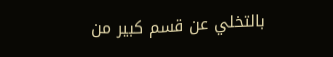بالتخلي عن قسم كبير من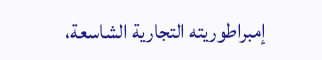إمبراطوريته التجارية الشاسعة،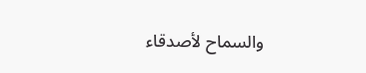والسماح لأصدقاء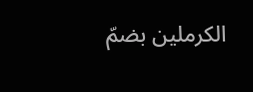الكرملين بضمّ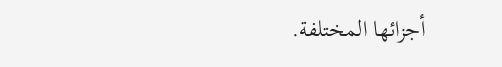أجزائها المختلفة.